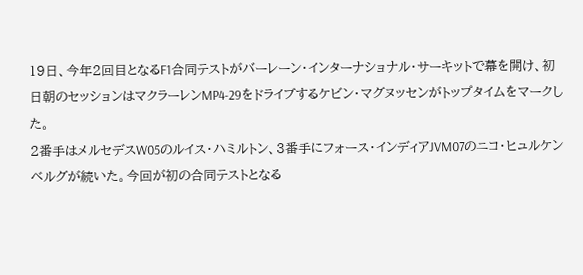19日、今年2回目となるF1合同テストがバーレーン・インターナショナル・サーキットで幕を開け、初日朝のセッションはマクラーレンMP4-29をドライブするケビン・マグヌッセンがトップタイムをマークした。
2番手はメルセデスW05のルイス・ハミルトン、3番手にフォース・インディアJVM07のニコ・ヒュルケンベルグが続いた。今回が初の合同テストとなる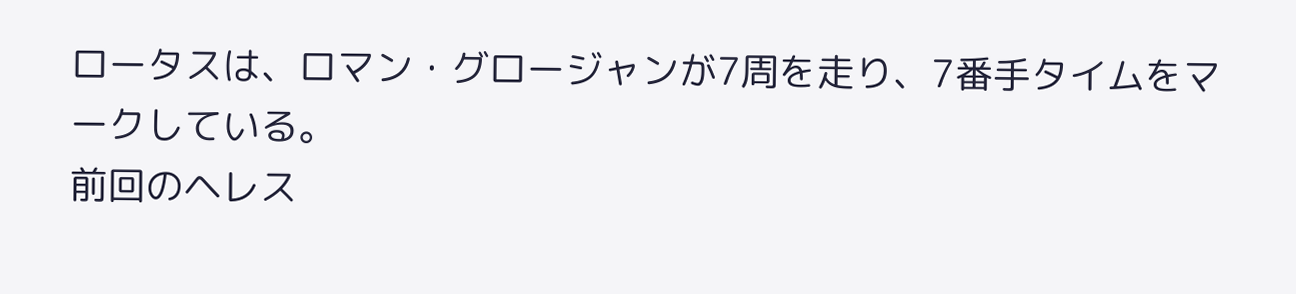ロータスは、ロマン・グロージャンが7周を走り、7番手タイムをマークしている。
前回のヘレス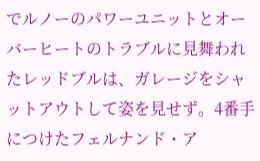でルノーのパワーユニットとオーバーヒートのトラブルに見舞われたレッドブルは、ガレージをシャットアウトして姿を見せず。4番手につけたフェルナンド・ア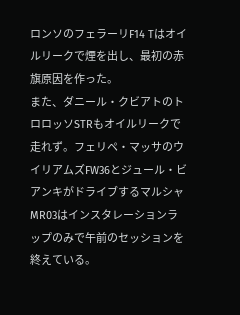ロンソのフェラーリF14 Tはオイルリークで煙を出し、最初の赤旗原因を作った。
また、ダニール・クビアトのトロロッソSTRもオイルリークで走れず。フェリペ・マッサのウイリアムズFW36とジュール・ビアンキがドライブするマルシャMR03はインスタレーションラップのみで午前のセッションを終えている。